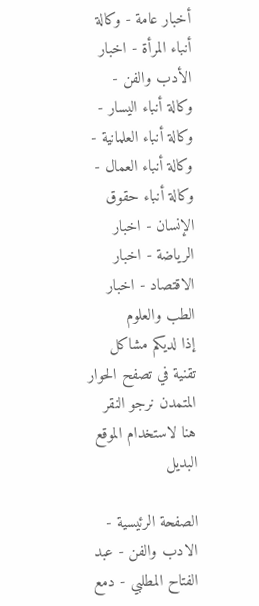أخبار عامة - وكالة أنباء المرأة - اخبار الأدب والفن - وكالة أنباء اليسار - وكالة أنباء العلمانية - وكالة أنباء العمال - وكالة أنباء حقوق الإنسان - اخبار الرياضة - اخبار الاقتصاد - اخبار الطب والعلوم
إذا لديكم مشاكل تقنية في تصفح الحوار المتمدن نرجو النقر هنا لاستخدام الموقع البديل

الصفحة الرئيسية - الادب والفن - عبد الفتاح المطلبي - دمع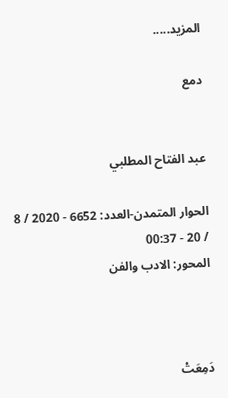المزيد.....

دمع


عبد الفتاح المطلبي

الحوار المتمدن-العدد: 6652 - 2020 / 8 / 20 - 00:37
المحور: الادب والفن



دَمِعَتْ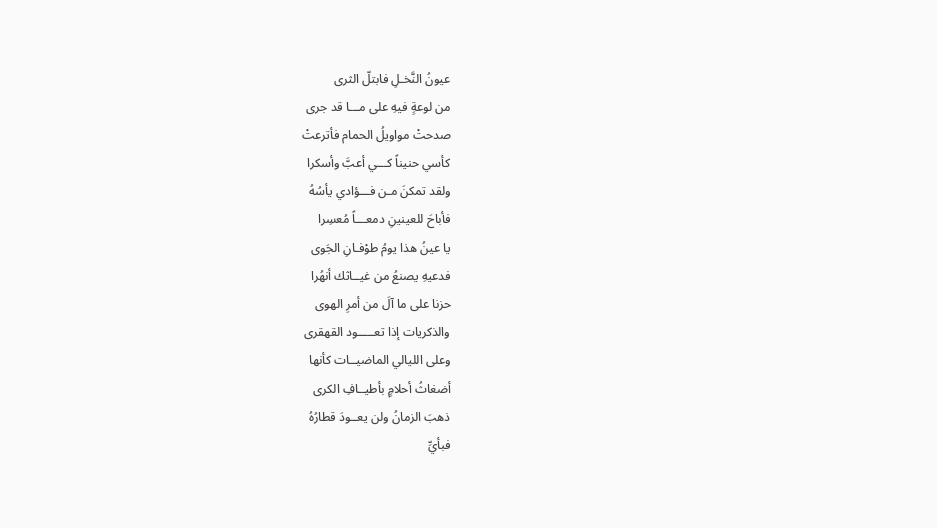عيونُ النَّخـلِ فابتلّ الثرى
من لوعةٍ فيهِ على مـــا قد جرى
صدحتْ مواويلُ الحمام فأترعتْ
كأسي حنيناً كـــي أعبَّ وأسكرا
ولقد تمكنَ مـن فـــؤادي يأسُهُ
فأباحَ للعينينِ دمعـــاً مُعسِرا
يا عينُ هذا يومُ طوْفـانِ الجَوى
فدعيهِ يصنعُ من غيــاثك أنهُرا
حزنا على ما آلَ من أمرِ الهوى
والذكريات إذا تعـــــود القهقرى
وعلى الليالي الماضيــات كأنها
أضغاثُ أحلامٍ بأطيــافِ الكرى
ذهبَ الزمانُ ولن يعــودَ قطارُهُ
فبأيِّ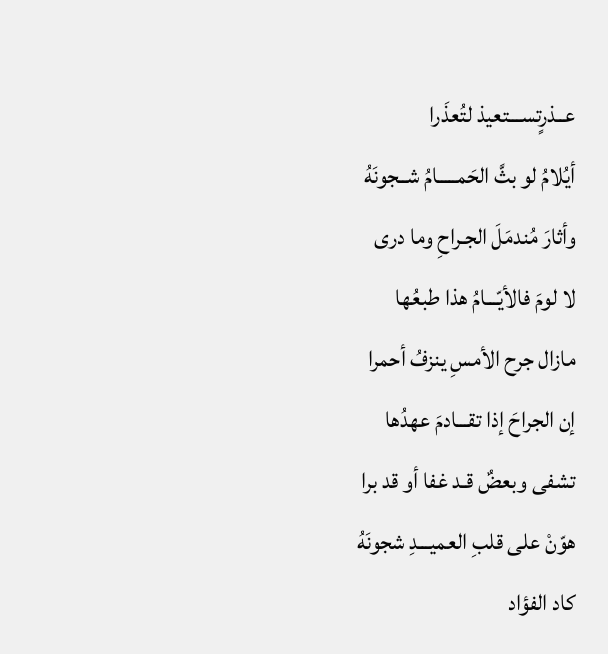عــذرٍتســـتعيذ لتُعذَرا
أيُلامُ لو بثَّ الحَمـــــامُ شــجونَهُ
وأثارَ مُندمَلَ الجـراحِ وما درى
لا لومَ فالأيّـــامُ هذا طبعُها
مازال جرح الأمسِ ينزفُ أحمرا
إن الجراحَ إذا تقـــادمَ عهدُها
تشفى وبعضٌ قـد غفا أو قد برا
هوّنْ على قلبِ العميـــدِ شجونَهُ
كاد الفؤاد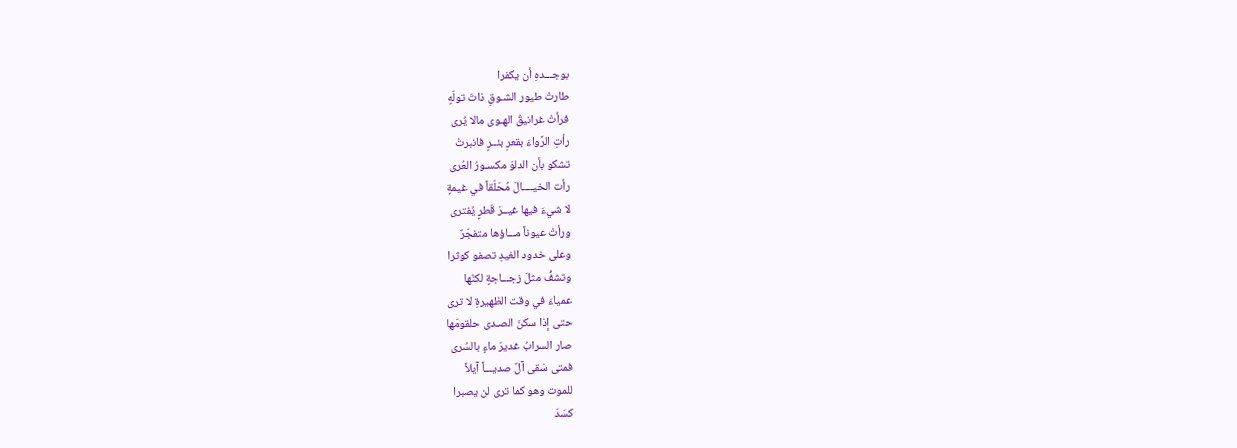بوجـــدهِ أن يكفرا
طارتْ طيور الشـوقِ ذاتَ تولّهٍ
فرأتْ غرانيقُ الهـوى مالا يُرى
رأتِ الرَّواءَ بقعرِ بئــرٍ فانبرتْ
تشكو بأن الدلوَ مكسـورُ العُرى
رأت الخيــــالَ مُحَلّقاً في غيمةٍ
لا شيءَ فيها غيــرَ قَطرٍ يُفترى
ورأتْ عيوناً مـــاؤها متفجّرٌ
وعلى خدود الغيدِ تصفو كوثرا
وتشفُّ مثلَ زجـــاجةٍ لكنّها
عمياءَ في وقت الظهيرةِ لا ترى
حتى إذا سكنَ الصـدى حلقومَها
صار السرابُ غديرَ ماءٍ بالسُرى
فمتى سَقى آلٌ صديـــاً آيلاً
للموت وهو كما ترى لن يصبرا
كسَدَ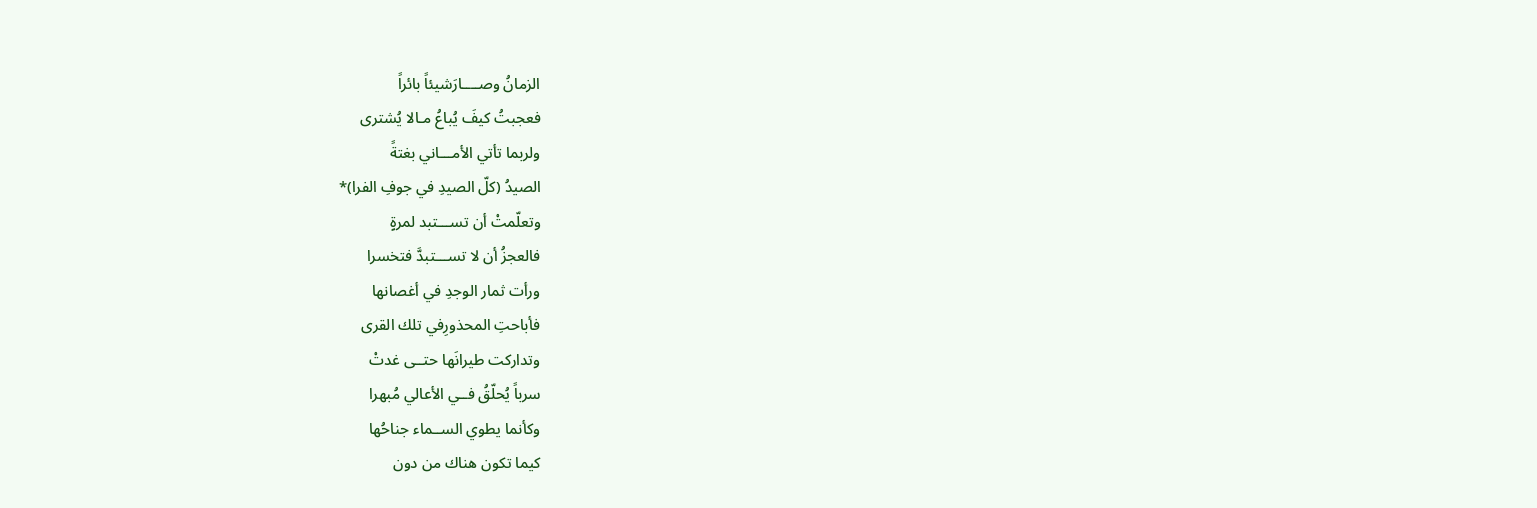الزمانُ وصــــارَشيئاً بائراً
فعجبتُ كيفَ يُباعُ مـالا يُشترى
ولربما تأتي الأمـــاني بغتةً
الصيدُ (كلّ الصيدِ في جوفِ الفرا)*
وتعلّمتْ أن تســـتبد لمرةٍ
فالعجزُ أن لا تســـتبدَّ فتخسرا
ورأت ثمار الوجدِ في أغصانها
فأباحتِ المحذورِفي تلك القرى
وتداركت طيرانَها حتــى غدتْ
سرباً يُحلّقُ فــي الأعالي مُبهرا
وكأنما يطوي الســماء جناحُها
كيما تكون هناك من دون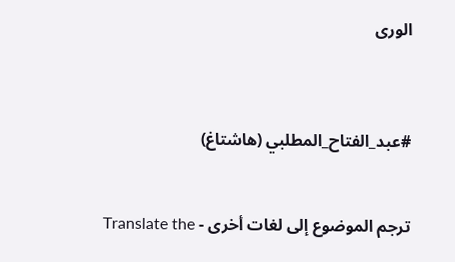الورى



#عبد_الفتاح_المطلبي (هاشتاغ)


ترجم الموضوع إلى لغات أخرى - Translate the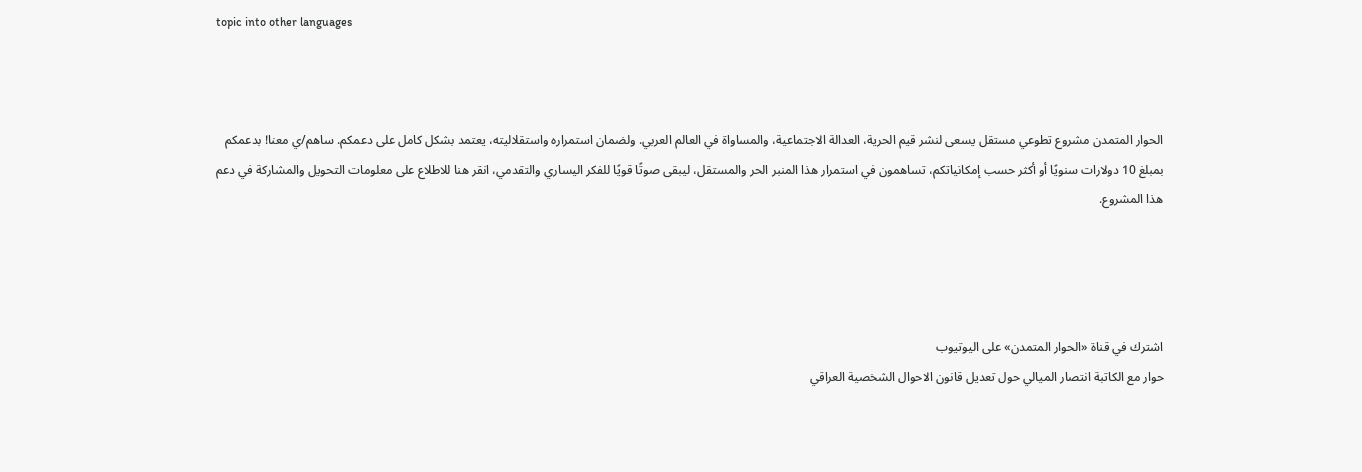topic into other languages



الحوار المتمدن مشروع تطوعي مستقل يسعى لنشر قيم الحرية، العدالة الاجتماعية، والمساواة في العالم العربي. ولضمان استمراره واستقلاليته، يعتمد بشكل كامل على دعمكم. ساهم/ي معنا! بدعمكم بمبلغ 10 دولارات سنويًا أو أكثر حسب إمكانياتكم، تساهمون في استمرار هذا المنبر الحر والمستقل، ليبقى صوتًا قويًا للفكر اليساري والتقدمي، انقر هنا للاطلاع على معلومات التحويل والمشاركة في دعم هذا المشروع.




اشترك في قناة «الحوار المتمدن» على اليوتيوب
حوار مع الكاتبة انتصار الميالي حول تعديل قانون الاحوال الشخصية العراقي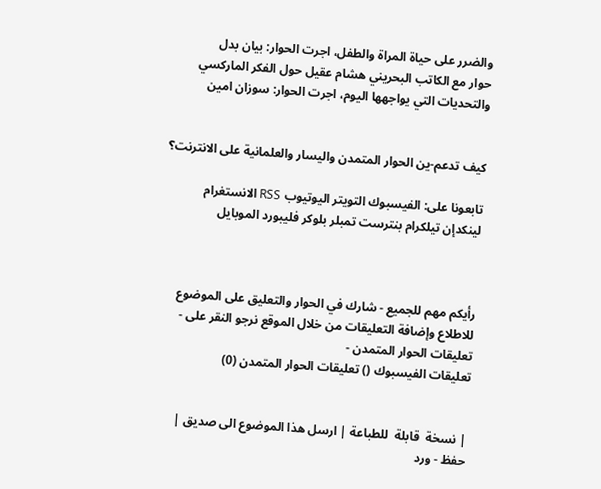والضرر على حياة المراة والطفل، اجرت الحوار: بيان بدل
حوار مع الكاتب البحريني هشام عقيل حول الفكر الماركسي والتحديات التي يواجهها اليوم، اجرت الحوار: سوزان امين


كيف تدعم-ين الحوار المتمدن واليسار والعلمانية على الانترنت؟

تابعونا على: الفيسبوك التويتر اليوتيوب RSS الانستغرام لينكدإن تيلكرام بنترست تمبلر بلوكر فليبورد الموبايل



رأيكم مهم للجميع - شارك في الحوار والتعليق على الموضوع
للاطلاع وإضافة التعليقات من خلال الموقع نرجو النقر على - تعليقات الحوار المتمدن -
تعليقات الفيسبوك () تعليقات الحوار المتمدن (0)


| نسخة  قابلة  للطباعة | ارسل هذا الموضوع الى صديق | حفظ - ورد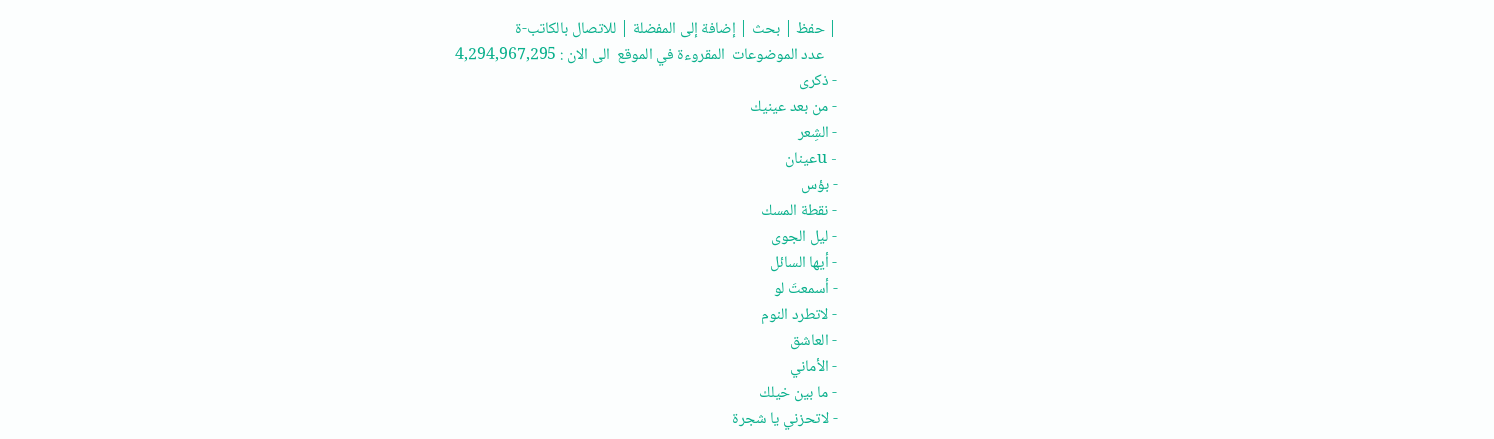| حفظ | بحث | إضافة إلى المفضلة | للاتصال بالكاتب-ة
    عدد الموضوعات  المقروءة في الموقع  الى الان : 4,294,967,295
- ذكرى
- من بعد عينيك
- الشِعر
- uعينان
- بؤس
- نقطة المسك
- ليل الجوى
- أيها السائل
- أسمعتَ لو
- لاتطرد النوم
- العاشق
- الأماني
- ما بين خيلك
- لاتحزني يا شجرة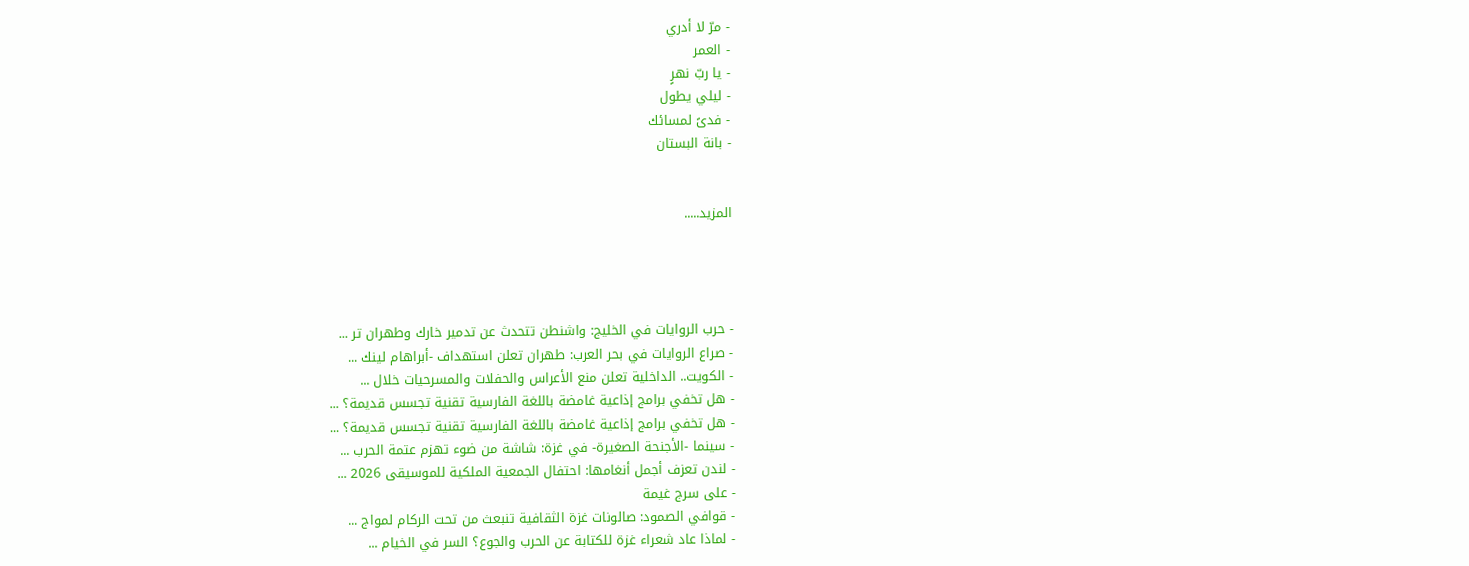- مرّ لا أدري
- العمر
- يا ربّ نهرٍ
- ليلي يطول
- فدىً لمسائك
- بانة البستان


المزيد.....




- حرب الروايات في الخليج: واشنطن تتحدث عن تدمير خارك وطهران تر ...
- صراع الروايات في بحر العرب: طهران تعلن استهداف -أبراهام لينك ...
- الكويت.. الداخلية تعلن منع الأعراس والحفلات والمسرحيات خلال ...
- هل تخفي برامج إذاعية غامضة باللغة الفارسية تقنية تجسس قديمة؟ ...
- هل تخفي برامج إذاعية غامضة باللغة الفارسية تقنية تجسس قديمة؟ ...
- سينما -الأجنحة الصغيرة- في غزة: شاشة من ضوء تهزم عتمة الحرب ...
- لندن تعزف أجمل أنغامها: احتفال الجمعية الملكية للموسيقى 2026 ...
- على سرج غيمة
- قوافي الصمود: صالونات غزة الثقافية تنبعث من تحت الركام لمواج ...
- لماذا عاد شعراء غزة للكتابة عن الحرب والجوع؟ السر في الخيام ...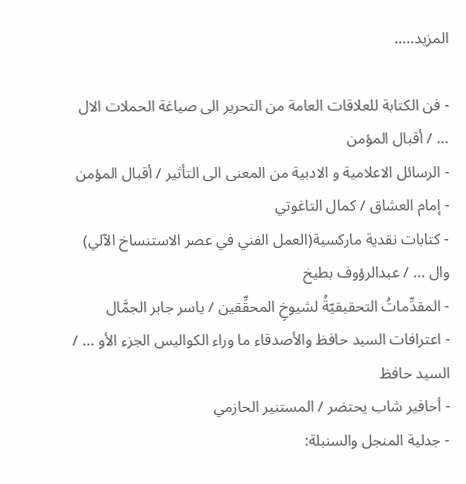المزيد.....

- فن الكتابة للعلاقات العامة من التحرير الى صياغة الحملات الال ... / أقبال المؤمن
- الرسائل الاعلامية و الادبية من المعنى الى التأثير / أقبال المؤمن
- إمام العشاق / كمال التاغوتي
- كتابات نقدية ماركسية(العمل الفني في عصر الاستنساخ الآلي) وال ... / عبدالرؤوف بطيخ
- المقدِّماتُ التحقيقيّةُ لشيوخِ المحقِّقين / ياسر جابر الجمَّال
- اعترافات السيد حافظ والأصدقاء ما وراء الكواليس الجزء الأو ... / السيد حافظ
- أحافير شاب يحتضر / المستنير الحازمي
- جدلية المنجل والسنبلة: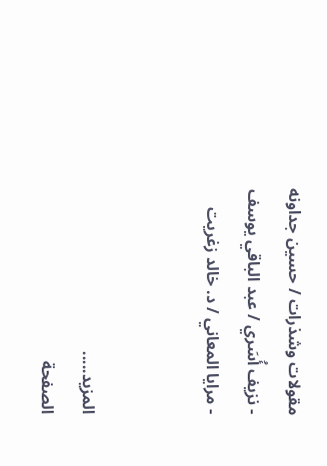مقولات وشذرات / حسين جداونه
- نزيف أُسَري / عبد الباقي يوسف
- مرايا المعاني / د. خالد زغريت


المزيد.....
الصفحة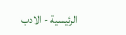الرئيسية - الادب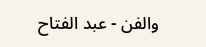والفن - عبد الفتاح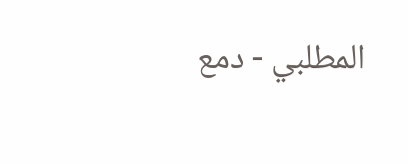المطلبي - دمع